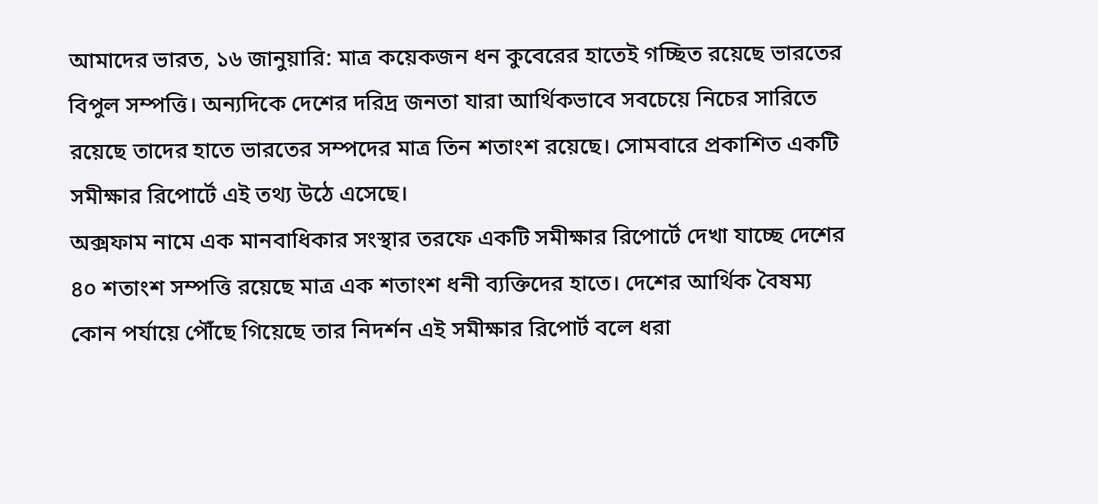আমাদের ভারত, ১৬ জানুয়ারি: মাত্র কয়েকজন ধন কুবেরের হাতেই গচ্ছিত রয়েছে ভারতের বিপুল সম্পত্তি। অন্যদিকে দেশের দরিদ্র জনতা যারা আর্থিকভাবে সবচেয়ে নিচের সারিতে রয়েছে তাদের হাতে ভারতের সম্পদের মাত্র তিন শতাংশ রয়েছে। সোমবারে প্রকাশিত একটি সমীক্ষার রিপোর্টে এই তথ্য উঠে এসেছে।
অক্সফাম নামে এক মানবাধিকার সংস্থার তরফে একটি সমীক্ষার রিপোর্টে দেখা যাচ্ছে দেশের ৪০ শতাংশ সম্পত্তি রয়েছে মাত্র এক শতাংশ ধনী ব্যক্তিদের হাতে। দেশের আর্থিক বৈষম্য কোন পর্যায়ে পৌঁছে গিয়েছে তার নিদর্শন এই সমীক্ষার রিপোর্ট বলে ধরা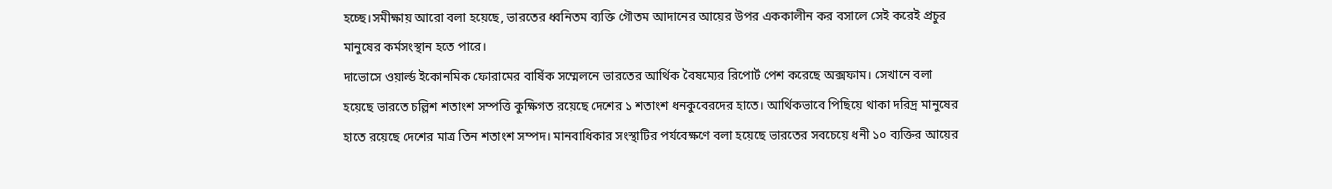হচ্ছে।সমীক্ষায় আরো বলা হয়েছে, ভারতের ধ্বনিতম ব্যক্তি গৌতম আদানের আয়ের উপর এককালীন কর বসালে সেই করেই প্রচুর মানুষের কর্মসংস্থান হতে পারে।
দাভোসে ওয়ার্ল্ড ইকোনমিক ফোরামের বার্ষিক সম্মেলনে ভারতের আর্থিক বৈষম্যের রিপোর্ট পেশ করেছে অক্সফাম। সেখানে বলা হয়েছে ভারতে চল্লিশ শতাংশ সম্পত্তি কুক্ষিগত রয়েছে দেশের ১ শতাংশ ধনকুবেরদের হাতে। আর্থিকভাবে পিছিয়ে থাকা দরিদ্র মানুষের হাতে রয়েছে দেশের মাত্র তিন শতাংশ সম্পদ। মানবাধিকার সংস্থাটির পর্যবেক্ষণে বলা হয়েছে ভারতের সবচেয়ে ধনী ১০ ব্যক্তির আয়ের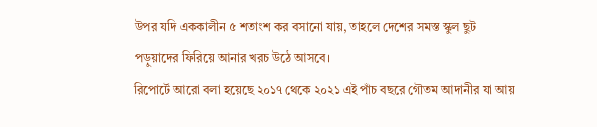উপর যদি এককালীন ৫ শতাংশ কর বসানো যায়, তাহলে দেশের সমস্ত স্কুল ছুট পড়ুয়াদের ফিরিয়ে আনার খরচ উঠে আসবে।
রিপোর্টে আরো বলা হয়েছে ২০১৭ থেকে ২০২১ এই পাঁচ বছরে গৌতম আদানীর যা আয়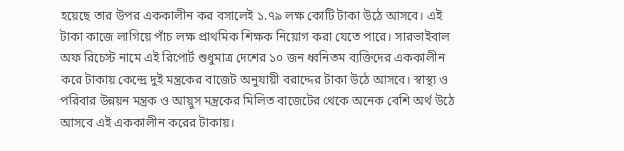হয়েছে তার উপর এককালীন কর বসালেই ১.৭৯ লক্ষ কোটি টাকা উঠে আসবে। এই টাকা কাজে লাগিয়ে পাঁচ লক্ষ প্রাথমিক শিক্ষক নিয়োগ করা যেতে পারে। সারভাইবাল অফ রিচেস্ট নামে এই রিপোর্ট শুধুমাত্র দেশের ১০ জন ধ্বনিতম ব্যক্তিদের এককালীন করে টাকায় কেন্দ্রে দুই মন্ত্রকের বাজেট অনুযায়ী বরাদ্দের টাকা উঠে আসবে। স্বাস্থ্য ও পরিবার উন্নয়ন মন্ত্রক ও আয়ুস মন্ত্রকের মিলিত বাজেটের থেকে অনেক বেশি অর্থ উঠে আসবে এই এককালীন করের টাকায়।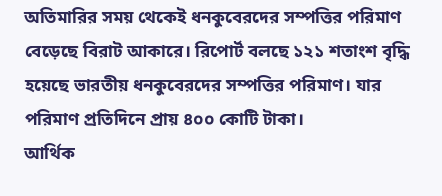অতিমারির সময় থেকেই ধনকুবেরদের সম্পত্তির পরিমাণ বেড়েছে বিরাট আকারে। রিপোর্ট বলছে ১২১ শতাংশ বৃদ্ধি হয়েছে ভারতীয় ধনকুবেরদের সম্পত্তির পরিমাণ। যার পরিমাণ প্রতিদিনে প্রায় ৪০০ কোটি টাকা।
আর্থিক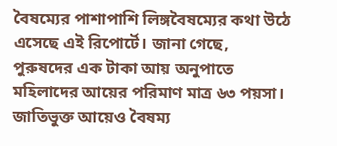বৈষম্যের পাশাপাশি লিঙ্গবৈষম্যের কথা উঠে এসেছে এই রিপোর্টে। জানা গেছে, পুরুষদের এক টাকা আয় অনুপাতে মহিলাদের আয়ের পরিমাণ মাত্র ৬৩ পয়সা। জাতিভুক্ত আয়েও বৈষম্য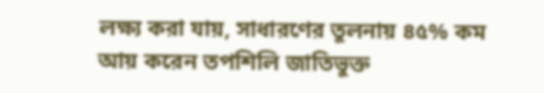লক্ষ্য করা যায়, সাধারণের তুলনায় ৪৫% কম আয় করেন তপশিলি জাতিভুক্ত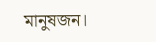মানুষজন।